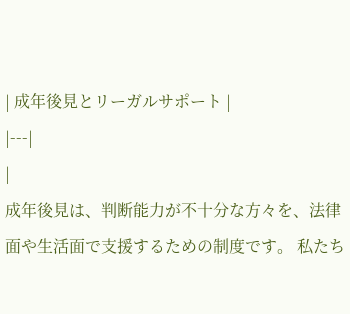| 成年後見とリーガルサポート |
|---|
|
成年後見は、判断能力が不十分な方々を、法律面や生活面で支援するための制度です。 私たち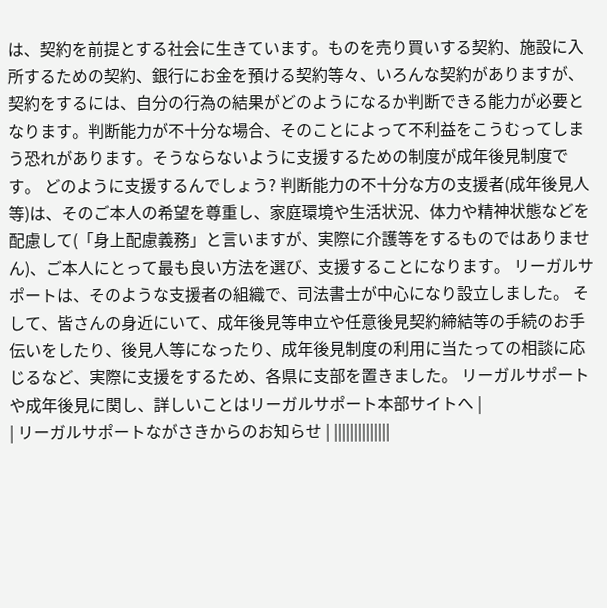は、契約を前提とする社会に生きています。ものを売り買いする契約、施設に入所するための契約、銀行にお金を預ける契約等々、いろんな契約がありますが、契約をするには、自分の行為の結果がどのようになるか判断できる能力が必要となります。判断能力が不十分な場合、そのことによって不利益をこうむってしまう恐れがあります。そうならないように支援するための制度が成年後見制度です。 どのように支援するんでしょう? 判断能力の不十分な方の支援者(成年後見人等)は、そのご本人の希望を尊重し、家庭環境や生活状況、体力や精神状態などを配慮して(「身上配慮義務」と言いますが、実際に介護等をするものではありません)、ご本人にとって最も良い方法を選び、支援することになります。 リーガルサポートは、そのような支援者の組織で、司法書士が中心になり設立しました。 そして、皆さんの身近にいて、成年後見等申立や任意後見契約締結等の手続のお手伝いをしたり、後見人等になったり、成年後見制度の利用に当たっての相談に応じるなど、実際に支援をするため、各県に支部を置きました。 リーガルサポートや成年後見に関し、詳しいことはリーガルサポート本部サイトへ |
| リーガルサポートながさきからのお知らせ | ||||||||||||||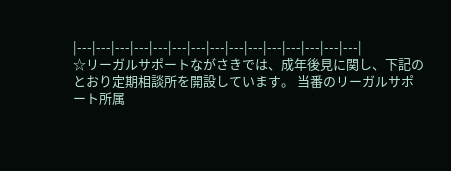|---|---|---|---|---|---|---|---|---|---|---|---|---|---|---|
☆リーガルサポートながさきでは、成年後見に関し、下記のとおり定期相談所を開設しています。 当番のリーガルサポート所属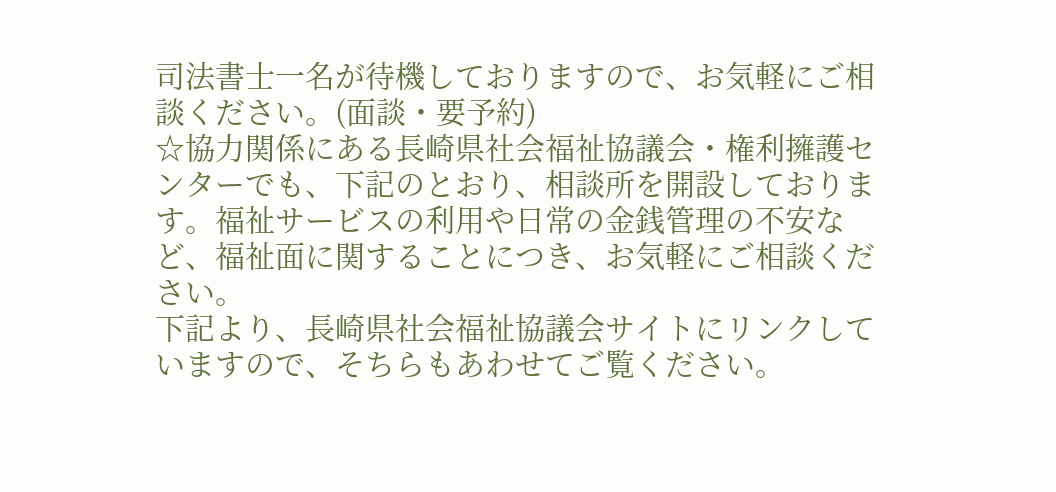司法書士一名が待機しておりますので、お気軽にご相談ください。(面談・要予約)
☆協力関係にある長崎県社会福祉協議会・権利擁護センターでも、下記のとおり、相談所を開設しております。福祉サービスの利用や日常の金銭管理の不安など、福祉面に関することにつき、お気軽にご相談ください。
下記より、長崎県社会福祉協議会サイトにリンクしていますので、そちらもあわせてご覧ください。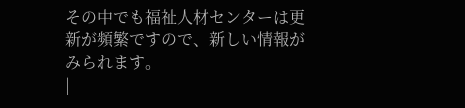その中でも福祉人材センターは更新が頻繁ですので、新しい情報がみられます。
|